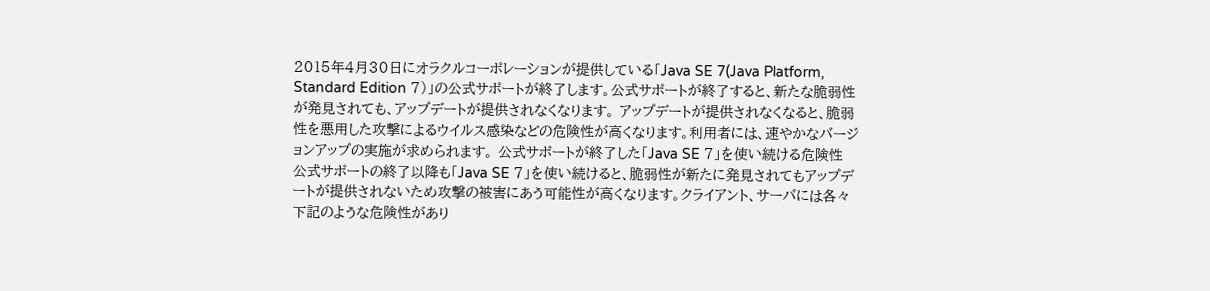2015年4月30日にオラクルコーポレーションが提供している「Java SE 7(Java Platform, Standard Edition 7)」の公式サポートが終了します。公式サポートが終了すると、新たな脆弱性が発見されても、アップデートが提供されなくなります。 アップデートが提供されなくなると、脆弱性を悪用した攻撃によるウイルス感染などの危険性が高くなります。利用者には、速やかなバージョンアップの実施が求められます。 公式サポートが終了した「Java SE 7」を使い続ける危険性 公式サポートの終了以降も「Java SE 7」を使い続けると、脆弱性が新たに発見されてもアップデートが提供されないため攻撃の被害にあう可能性が高くなります。クライアント、サーバには各々下記のような危険性があり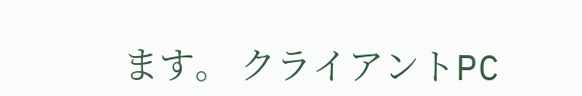ます。 クライアントPC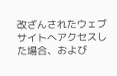改ざんされたウェブサイトへアクセスした場合、および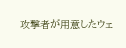攻撃者が用意したウェ